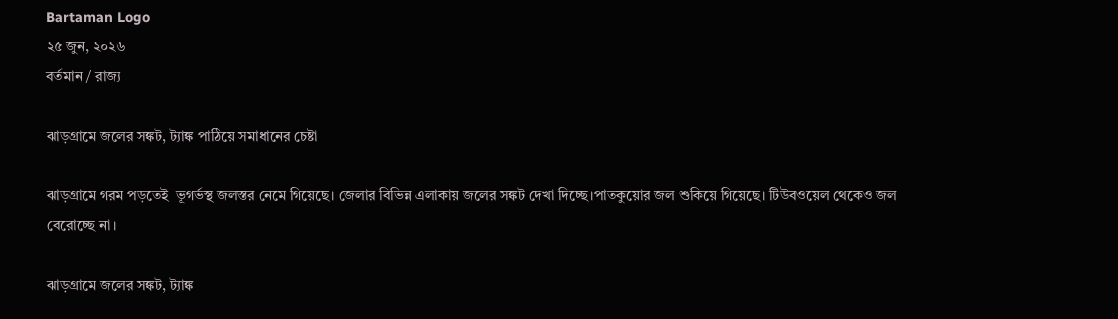Bartaman Logo
২৫ জুন, ২০২৬
বর্তমান / রাজ্য

ঝাড়গ্রামে জলের সঙ্কট, ট্যাঙ্ক পাঠিয়ে সমাধানের চেষ্টা

ঝাড়গ্রামে গরম পড়তেই  ভূগর্ভস্থ জলস্তর নেমে গিয়েছে। জেলার বিভিন্ন এলাকায় জলের সঙ্কট দেখা দিচ্ছে।পাতকুয়োর জল শুকিয়ে গিয়েছে। টিউবওয়েল থেকেও জল বেরোচ্ছে না।

ঝাড়গ্রামে জলের সঙ্কট, ট্যাঙ্ক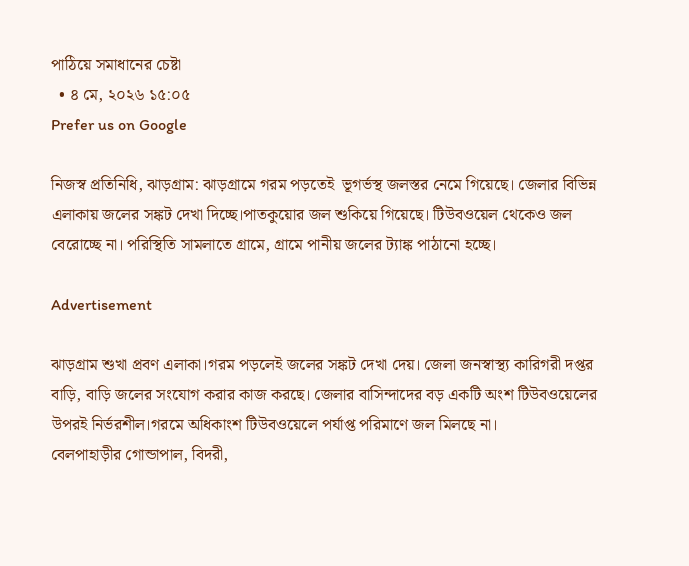পাঠিয়ে সমাধানের চেষ্টা
  • ৪ মে, ২০২৬ ১৫:০৫
Prefer us on Google

নিজস্ব প্রতিনিধি, ঝাড়গ্ৰাম: ঝাড়গ্রামে গরম পড়তেই  ভূগর্ভস্থ জলস্তর নেমে গিয়েছে। জেলার বিভিন্ন এলাকায় জলের সঙ্কট দেখা দিচ্ছে।পাতকুয়োর জল শুকিয়ে গিয়েছে। টিউবওয়েল থেকেও জল বেরোচ্ছে না। পরিস্থিতি সামলাতে গ্ৰামে, গ্ৰামে পানীয় জলের ট্যাঙ্ক পাঠানো হচ্ছে।

Advertisement

ঝাড়গ্রাম শুখা প্রবণ এলাকা।গরম পড়লেই জলের সঙ্কট দেখা দেয়। জেলা জনস্বাস্থ্য কারিগরী দপ্তর বাড়ি, বাড়ি জলের সংযোগ করার কাজ করছে। জেলার বাসিন্দাদের বড় একটি অংশ টিউবওয়েলের উপরই নির্ভরশীল।গরমে অধিকাংশ টিউবওয়েলে পর্যাপ্ত পরিমাণে জল মিলছে না।
বেলপাহাড়ীর গোন্ডাপাল, বিদরী,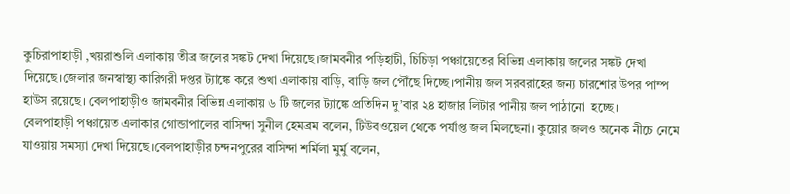কুচিরাপাহাড়ী ,খয়রাশুলি এলাকায় তীব্র জলের সঙ্কট দেখা দিয়েছে।জামবনীর পড়িহাটী, চিচিড়া পঞ্চায়েতের বিভিন্ন এলাকায় জলের সঙ্কট দেখা দিয়েছে।জেলার জনস্বাস্থ্য কারিগরী দপ্তর ট্যাঙ্কে করে শুখা এলাকায় বাড়ি, বাড়ি জল পৌঁছে দিচ্ছে।পানীয় জল সরবরাহের জন্য চারশোর উপর পাম্প হাউস রয়েছে। বেলপাহাড়ীও জামবনীর বিভিন্ন এলাকায় ৬ টি জলের ট্যাঙ্কে প্রতিদিন দু’বার ২৪ হাজার লিটার পানীয় জল পাঠানো  হচ্ছে।
বেলপাহাড়ী পঞ্চায়েত এলাকার গোন্ডাপালের বাসিন্দা সুনীল হেমব্রম বলেন, টিউবওয়েল থেকে পর্যাপ্ত জল মিলছেনা। কুয়োর জলও অনেক নীচে নেমে যাওয়ায় সমস্যা দেখা দিয়েছে।বেলপাহাড়ীর চন্দনপুরের বাসিন্দা শর্মিলা মুর্মু বলেন,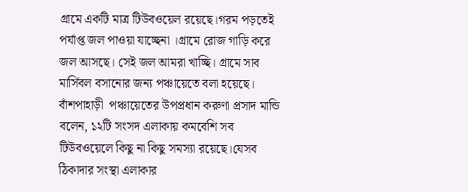গ্ৰামে একটি মাত্র টিউবওয়েল রয়েছে।গরম পড়তেই পর্যাপ্ত জল পাওয়া যাচ্ছেনা ।গ্ৰামে রোজ গাড়ি করে জল আসছে। সেই জল আমরা খাচ্ছি। গ্ৰামে সাব মার্সিবল বসানোর জন্য পঞ্চায়েতে বলা হয়েছে।
বাঁশপাহাড়ী  পঞ্চায়েতের উপপ্রধান করুণা প্রসাদ মান্ডি বলেন, ১২টি সংসদ এলাকায় কমবেশি সব টিউবওয়েলে কিছু না কিছু সমস্যা রয়েছে।যেসব ঠিকাদার সংস্থা এলাকার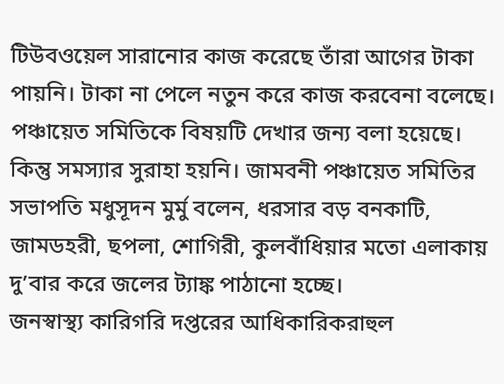টিউবওয়েল সারানোর কাজ করেছে তাঁরা আগের টাকা পায়নি। টাকা না পেলে নতুন করে কাজ করবেনা বলেছে। পঞ্চায়েত সমিতিকে বিষয়টি দেখার জন্য বলা হয়েছে। কিন্তু সমস্যার সুরাহা হয়নি। জামবনী পঞ্চায়েত সমিতির সভাপতি মধুসূদন মুর্মু বলেন, ধরসার বড় বনকাটি, জামডহরী, ছপলা, শোগিরী, কুলবাঁধিয়ার মতো এলাকায় দু’বার করে জলের ট্যাঙ্ক পাঠানো হচ্ছে।
জনস্বাস্থ্য কারিগরি দপ্তরের আধিকারিকরাহুল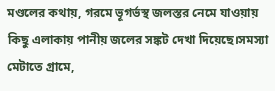মণ্ডলের কথায়, গরমে ভূগর্ভস্থ জলস্তর নেমে যাওয়ায় কিছু এলাকায় পানীয় জলের সঙ্কট দেখা দিয়েছে।সমস্যা মেটাতে গ্ৰামে,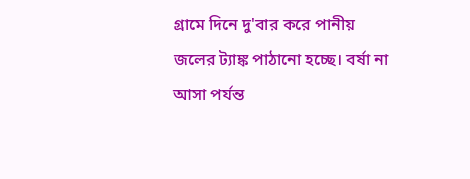গ্ৰামে দিনে দু'বার করে পানীয় জলের ট্যাঙ্ক পাঠানো হচ্ছে। বর্ষা না আসা পর্যন্ত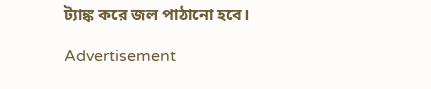ট্যাঙ্ক করে জল পাঠানো হবে।

Advertisement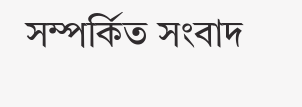সম্পর্কিত সংবাদ